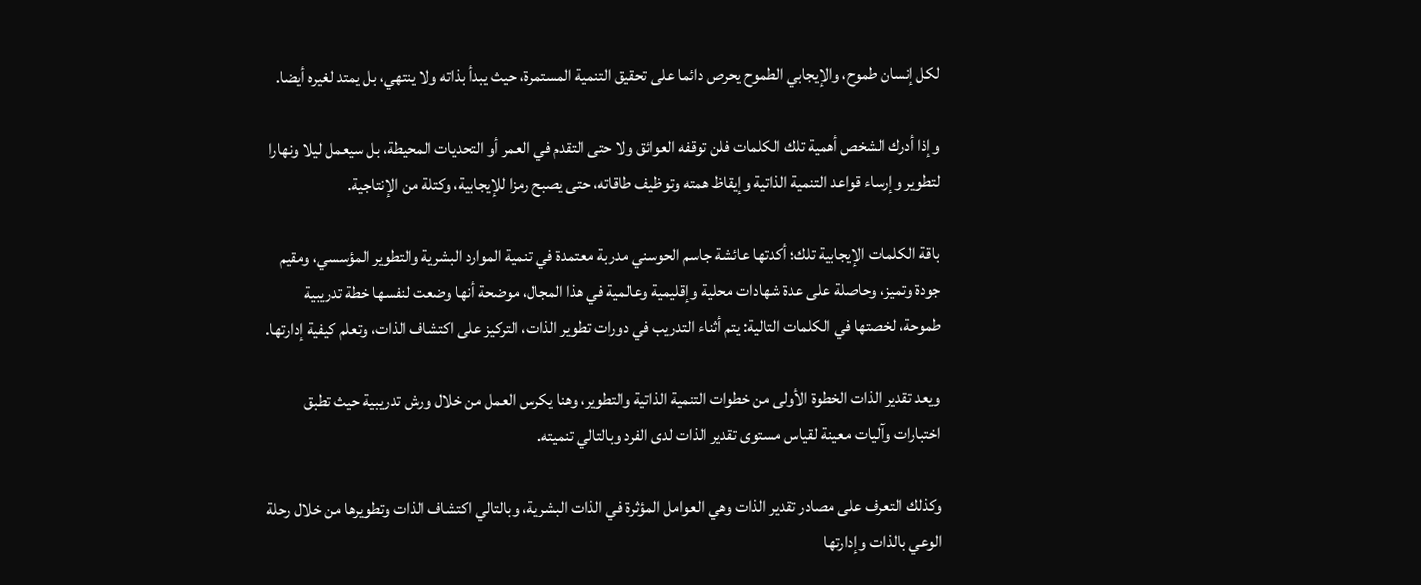لكل إنسان طموح، والإيجابي الطموح يحرص دائما على تحقيق التنمية المستمرة، حيث يبدأ بذاته ولا ينتهي، بل يمتد لغيره أيضا.

وإذا أدرك الشخص أهمية تلك الكلمات فلن توقفه العوائق ولا حتى التقدم في العمر أو التحديات المحيطة، بل سيعمل ليلا ونهارا لتطوير وإرساء قواعد التنمية الذاتية وإيقاظ همته وتوظيف طاقاته، حتى يصبح رمزا للإيجابية، وكتلة من الإنتاجية.

باقة الكلمات الإيجابية تلك؛ أكدتها عائشة جاسم الحوسني مدربة معتمدة في تنمية الموارد البشرية والتطوير المؤسسي، ومقيم جودة وتميز، وحاصلة على عدة شهادات محلية وإقليمية وعالمية في هذا المجال، موضحة أنها وضعت لنفسها خطة تدريبية طموحة، لخصتها في الكلمات التالية: يتم أثناء التدريب في دورات تطوير الذات، التركيز على اكتشاف الذات، وتعلم كيفية إدارتها.

ويعد تقدير الذات الخطوة الأولى من خطوات التنمية الذاتية والتطوير، وهنا يكرس العمل من خلال ورش تدريبية حيث تطبق اختبارات وآليات معينة لقياس مستوى تقدير الذات لدى الفرد وبالتالي تنميته.

وكذلك التعرف على مصادر تقدير الذات وهي العوامل المؤثرة في الذات البشرية، وبالتالي اكتشاف الذات وتطويرها من خلال رحلة الوعي بالذات وإدارتها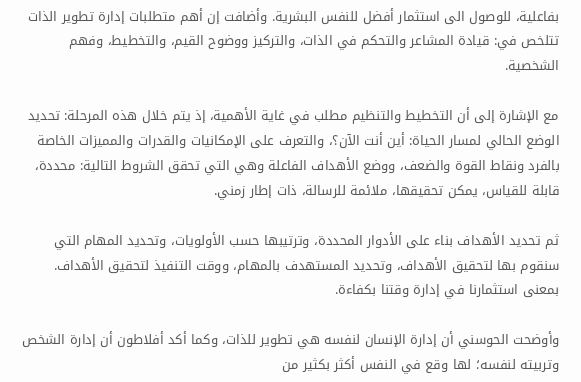بفاعلية، للوصول الى استثمار أفضل للنفس البشرية. وأضافت إن أهم متطلبات إدارة تطوير الذات تتلخص في: قيادة المشاعر والتحكم في الذات، والتركيز ووضوح القيم، والتخطيط، وفهم الشخصية.

مع الإشارة إلى أن التخطيط والتنظيم مطلب في غاية الأهمية، إذ يتم خلال هذه المرحلة: تحديد الوضع الحالي لمسار الحياة: أين أنت الآن؟، والتعرف على الإمكانيات والقدرات والمميزات الخاصة بالفرد ونقاط القوة والضعف، ووضع ‌الأهداف الفاعلة وهي التي تحقق الشروط التالية: محددة، قابلة للقياس، يمكن تحقيقها، ملائمة للرسالة، ذات إطار زمني.

ثم تحديد الأهداف بناء على الأدوار المحددة، وترتيبها حسب الأولويات، وتحديد المهام التي سنقوم بها لتحقيق الأهداف، وتحديد المستهدف بالمهام، ووقت التنفيذ لتحقيق الأهداف. بمعنى استثمارنا في إدارة وقتنا بكفاءة.

وأوضحت الحوسني أن إدارة الإنسان لنفسه هي تطوير للذات، وكما أكد أفلاطون أن إدارة الشخص وتربيته لنفسه؛ لها وقع في النفس أكثر بكثير من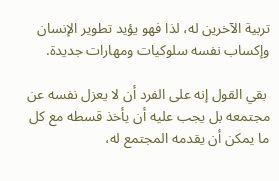تربية الآخرين له، لذا فهو يؤيد تطوير الإنسان وإكساب نفسه سلوكيات ومهارات جديدة.

 بقي القول إنه على الفرد أن لا يعزل نفسه عن مجتمعه بل يجب عليه أن يأخذ قسطه مع كل ما يمكن أن يقدمه المجتمع له،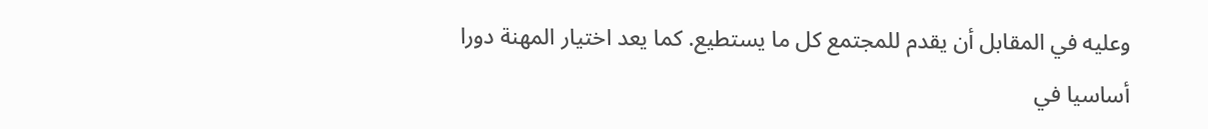وعليه في المقابل أن يقدم للمجتمع كل ما يستطيع. كما يعد اختيار المهنة دورا أساسيا في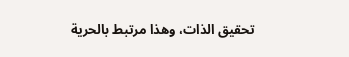تحقيق الذات، وهذا مرتبط بالحرية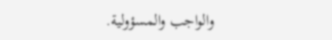والواجب والمسؤولية.